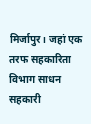मिर्जापुर। जहां एक तरफ सहकारिता विभाग साधन सहकारी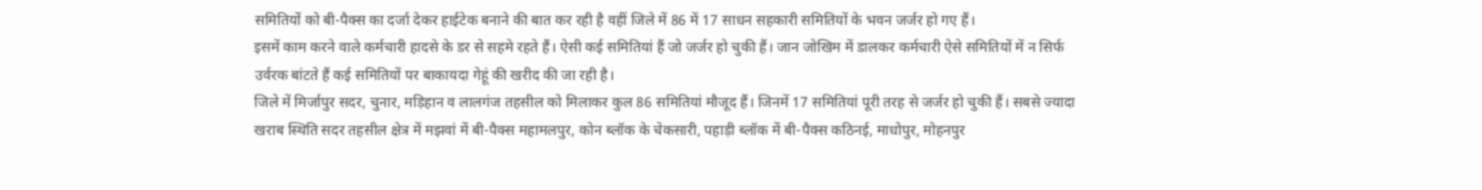समितियों को बी-पैक्स का दर्जा देकर हाईटेक बनाने की बात कर रही है वहीं जिले में 86 में 17 साधन सहकारी समितियों के भवन जर्जर हो गए हैं।
इसमें काम करने वाले कर्मचारी हादसे के डर से सहमे रहते हैं। ऐसी कई समितियां हैं जो जर्जर हो चुकी हैं। जान जोखिम में डालकर कर्मचारी ऐसे समितियों में न सिर्फ उर्वरक बांटते हैं कई समितियों पर बाकायदा गेहूं की खरीद की जा रही है।
जिले में मिर्जापुर सदर, चुनार, मड़िहान व लालगंज तहसील को मिलाकर कुल 86 समितियां मौजूद हैं। जिनमें 17 समितियां पूरी तरह से जर्जर हो चुकी हैं। सबसे ज्यादा खराब स्थिति सदर तहसील क्षेत्र में मझवां में बी-पैक्स महामलपुर, कोन ब्लॉक के चेकसारी, पहाड़ी ब्लॉक में बी-पैक्स कठिनई, माधोपुर, मोहनपुर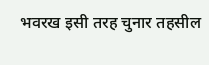भवरख इसी तरह चुनार तहसील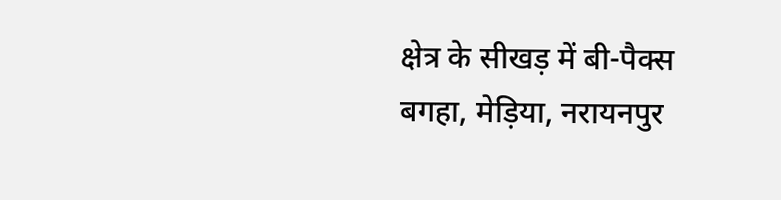क्षेत्र के सीखड़ में बी-पैक्स बगहा, मेड़िया, नरायनपुर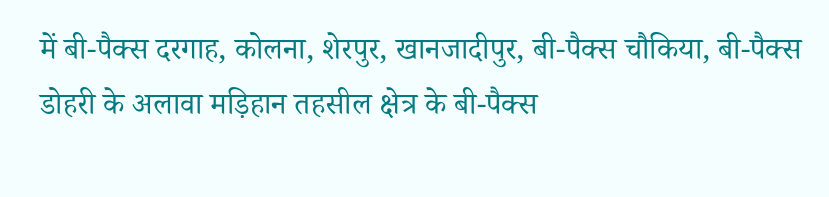में बी-पैक्स दरगाह, कोलना, शेरपुर, खानजादीपुर, बी-पैक्स चौकिया, बी-पैक्स डोहरी के अलावा मड़िहान तहसील क्षेत्र के बी-पैक्स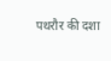पथरौर की दशा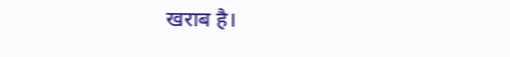खराब है।